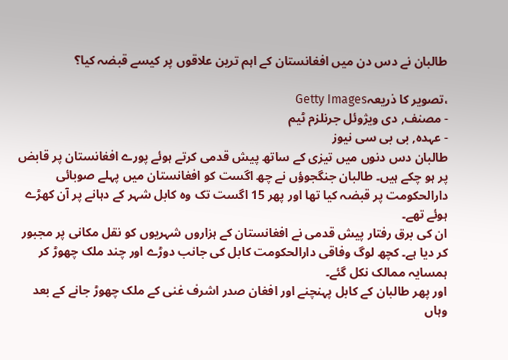طالبان نے دس دن میں افغانستان کے اہم ترین علاقوں پر کیسے قبضہ کیا؟

،تصویر کا ذریعہGetty Images
- مصنف, دی ویژوئل جرنلزم ٹیم
- عہدہ, بی بی سی نیوز
طالبان دس دنوں میں تیزی کے ساتھ پیش قدمی کرتے ہوئے پورے افغانستان پر قابض پر ہو چکے ہیں۔ طالبان جنگجوؤں نے چھ اگست کو افغانستان میں پہلے صوبائی دارالحکومت پر قبضہ کیا تھا اور پھر 15 اگست تک وہ کابل شہر کے دہانے پر آن کھڑے ہوئے تھے۔
ان کی برق رفتار پیش قدمی نے افغانستان کے ہزاروں شہریوں کو نقل مکانی پر مجبور کر دیا ہے۔ کچھ لوگ وفاقی دارالحکومت کابل کی جانب دوڑے اور چند ملک چھوڑ کر ہمسایہ ممالک نکل گئے۔
اور پھر طالبان کے کابل پہنچنے اور افغان صدر اشرف غنی کے ملک چھوڑ جانے کے بعد وہاں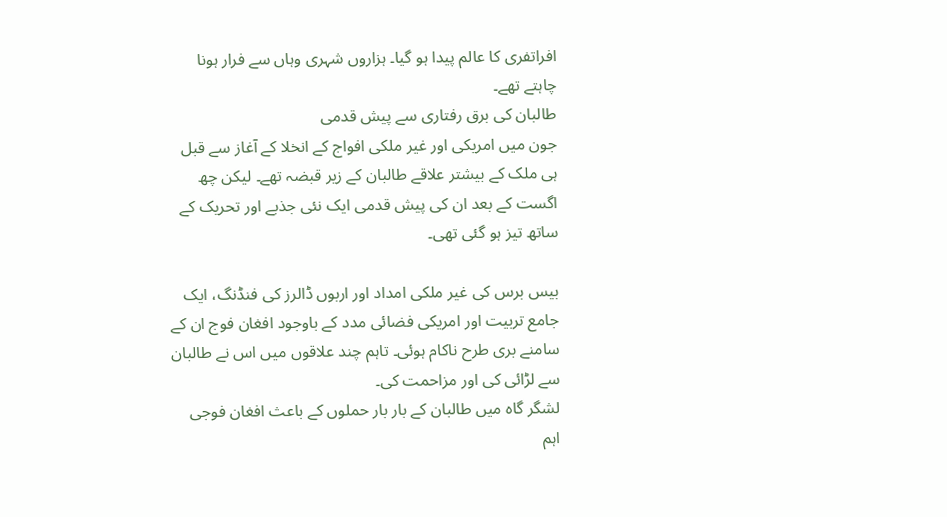افراتفری کا عالم پیدا ہو گیا۔ ہزاروں شہری وہاں سے فرار ہونا چاہتے تھے۔
طالبان کی برق رفتاری سے پیش قدمی
جون میں امریکی اور غیر ملکی افواج کے انخلا کے آغاز سے قبل ہی ملک کے بیشتر علاقے طالبان کے زیر قبضہ تھے۔ لیکن چھ اگست کے بعد ان کی پیش قدمی ایک نئی جذبے اور تحریک کے ساتھ تیز ہو گئی تھی۔

بیس برس کی غیر ملکی امداد اور اربوں ڈالرز کی فنڈنگ، ایک جامع تربیت اور امریکی فضائی مدد کے باوجود افغان فوج ان کے سامنے بری طرح ناکام ہوئی۔ تاہم چند علاقوں میں اس نے طالبان سے لڑائی کی اور مزاحمت کی۔
لشگر گاہ میں طالبان کے بار بار حملوں کے باعث افغان فوجی اہم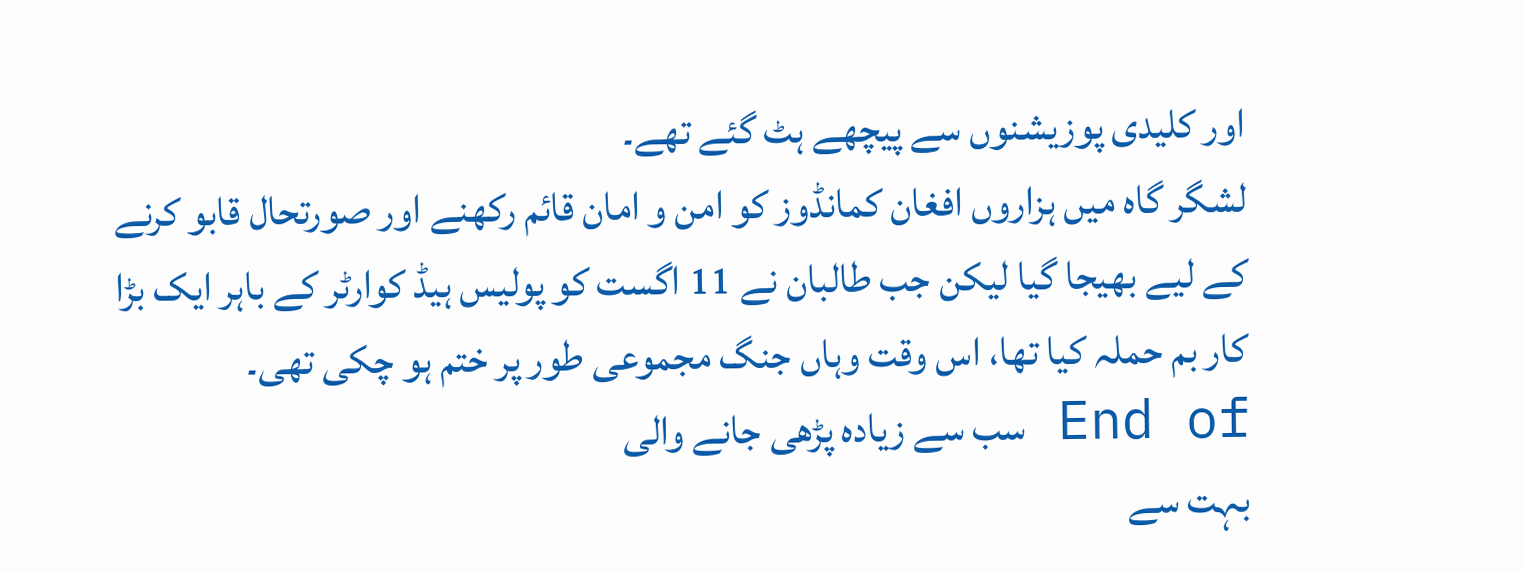اور کلیدی پوزیشنوں سے پیچھے ہٹ گئے تھے۔
لشگر گاہ میں ہزاروں افغان کمانڈوز کو امن و امان قائم رکھنے اور صورتحال قابو کرنے کے لیے بھیجا گیا لیکن جب طالبان نے 11 اگست کو پولیس ہیڈ کوارٹر کے باہر ایک بڑا کار بم حملہ کیا تھا، اس وقت وہاں جنگ مجموعی طور پر ختم ہو چکی تھی۔
End of سب سے زیادہ پڑھی جانے والی
بہت سے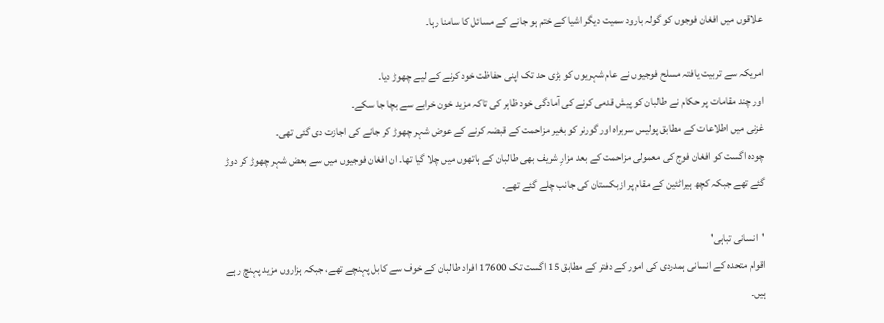علاقوں میں افغان فوجوں کو گولہ بارود سمیت دیگر اشیا کے ختم ہو جانے کے مسائل کا سامنا رہا۔

امریکہ سے تربیت یافتہ مسلح فوجیوں نے عام شہریوں کو بڑی حد تک اپنی حفاظت خود کرنے کے لیے چھوڑ دیا۔
اور چند مقامات پر حکام نے طالبان کو پیش قدمی کرنے کی آمادگی خود ظاہر کی تاکہ مزید خون خرابے سے بچا جا سکے۔
غزنی میں اطلاعات کے مطابق پولیس سربراہ اور گورنر کو بغیر مزاحمت کے قبضہ کرنے کے عوض شہر چھوڑ کر جانے کی اجازت دی گئی تھی۔
چودہ اگست کو افغان فوج کی معمولی مزاحمت کے بعد مزارِ شریف بھی طالبان کے ہاتھوں میں چلا گیا تھا۔ ان افغان فوجیوں میں سے بعض شہر چھوڑ کر دوڑ گئے تھے جبکہ کچھ ہیراٹئین کے مقام پر ازبکستان کی جانب چلے گئے تھے۔

'انسانی تباہی'
اقوام متحدہ کے انسانی ہمدردی کی امور کے دفتر کے مطابق 15 اگست تک 17600 افراد طالبان کے خوف سے کابل پہنچے تھے، جبکہ ہزاروں مزید پہنچ رہے ہیں۔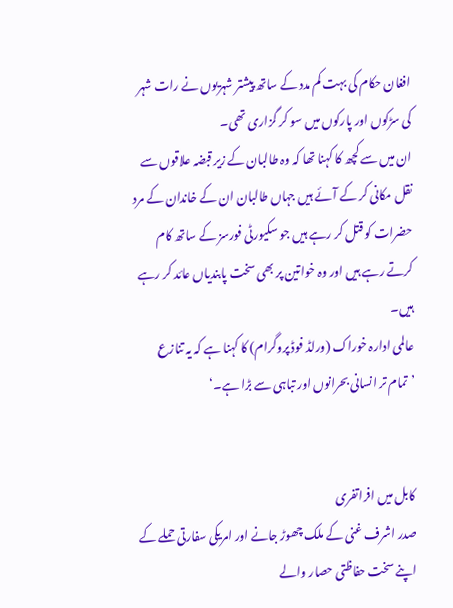افغان حکام کی بہت کم مدد کے ساتھ پیشتر شہریوں نے رات شہر کی سڑکوں اور پارکوں میں سو کر گزاری تھی۔
ان میں سے کچھ کا کہنا تھا کہ وہ طالبان کے زیر قبضہ علاقوں سے نقل مکانی کر کے آئے ہیں جہاں طالبان ان کے خاندان کے مرد حضرات کو قتل کر رہے ہیں جو سکیورٹی فورسز کے ساتھ کام کرتے رہے ہیں اور وہ خواتین پر بھی سخت پابندیاں عائد کر رہے ہیں۔
عالمی ادارہ خوراک (ورلڈ فوڈ پروگرام) کا کہنا ہے کہ یہ تنازع ’تمام تر انسانی بحرانوں اور تباہی سے بڑا ہے۔‘


کابل میں افراتفری
صدر اشرف غنی کے ملک چھوڑ جانے اور امریکی سفارتی حملے کے اپنے سخت حفاظتی حصار والے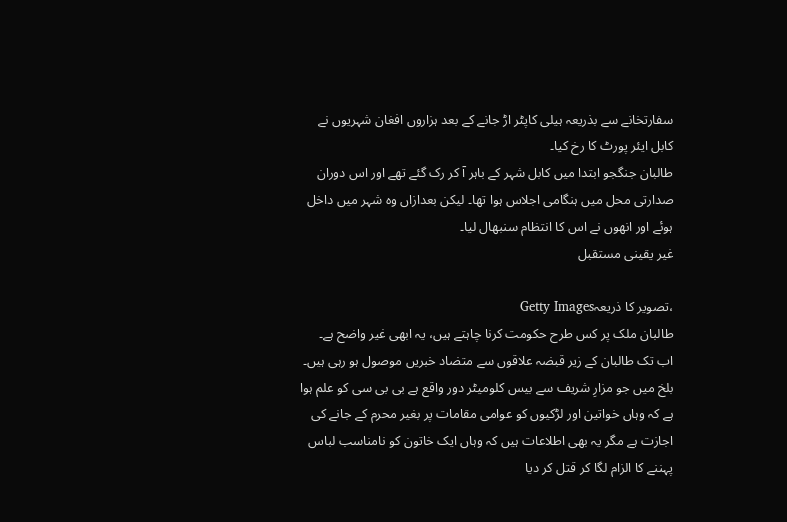سفارتخانے سے بذریعہ ہیلی کاپٹر اڑ جانے کے بعد ہزاروں افغان شہریوں نے کابل ایئر پورٹ کا رخ کیا۔
طالبان جنگجو ابتدا میں کابل شہر کے باہر آ کر رک گئے تھے اور اس دوران صدارتی محل میں ہنگامی اجلاس ہوا تھا۔ لیکن بعدازاں وہ شہر میں داخل ہوئے اور انھوں نے اس کا انتظام سنبھال لیا۔
غیر یقینی مستقبل

،تصویر کا ذریعہGetty Images
طالبان ملک پر کس طرح حکومت کرنا چاہتے ہیں، یہ ابھی غیر واضح ہے۔
اب تک طالبان کے زیر قبضہ علاقوں سے متضاد خبریں موصول ہو رہی ہیں۔
بلخ میں جو مزارِ شریف سے بیس کلومیٹر دور واقع ہے بی بی سی کو علم ہوا ہے کہ وہاں خواتین اور لڑکیوں کو عوامی مقامات پر بغیر محرم کے جانے کی اجازت ہے مگر یہ بھی اطلاعات ہیں کہ وہاں ایک خاتون کو نامناسب لباس پہننے کا الزام لگا کر قتل کر دیا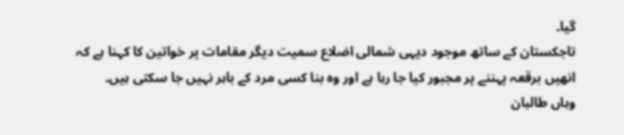گیا۔
تاجکستان کے ساتھ موجود دیہی شمالی اضلاع سمیت دیگر مقامات پر خواتین کا کہنا ہے کہ انھیں برقعہ پہننے پر مجبور کیا جا رہا ہے اور وہ بنا کسی مرد کے باہر نہیں جا سکتی ہیں۔
وہاں طالبان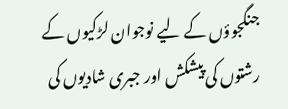جنگجوؤں کے لیے نوجوان لڑکیوں کے رشتوں کی پیشکش اور جبری شادیوں کی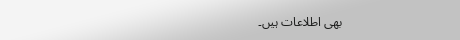بھی اطلاعات ہیں۔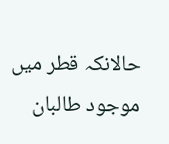حالانکہ قطر میں موجود طالبان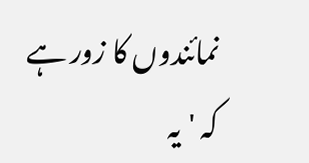نمائندوں کا زور ہے کہ 'یہ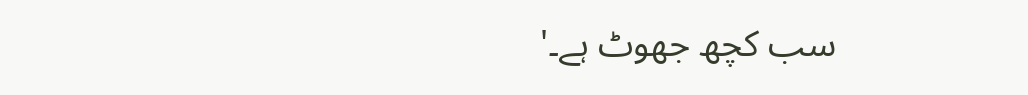سب کچھ جھوٹ ہے۔'